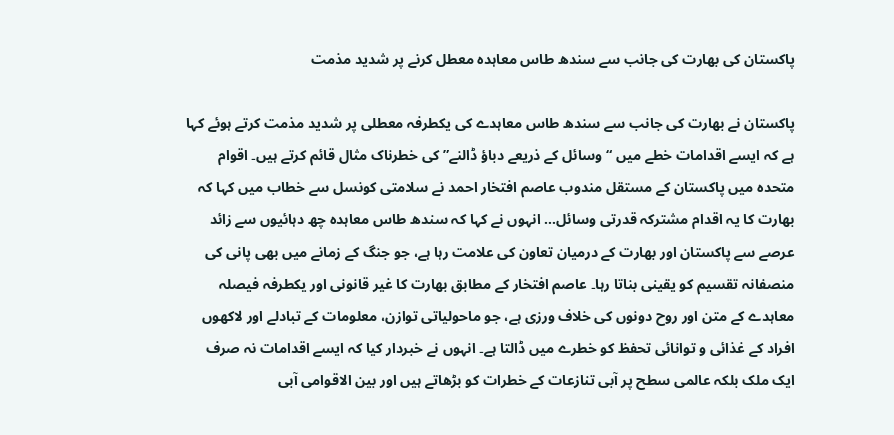پاکستان کی بھارت کی جانب سے سندھ طاس معاہدہ معطل کرنے پر شدید مذمت

پاکستان نے بھارت کی جانب سے سندھ طاس معاہدے کی یکطرفہ معطلی پر شدید مذمت کرتے ہوئے کہا ہے کہ ایسے اقدامات خطے میں “وسائل کے ذریعے دباؤ ڈالنے” کی خطرناک مثال قائم کرتے ہیں۔ اقوام متحدہ میں پاکستان کے مستقل مندوب عاصم افتخار احمد نے سلامتی کونسل سے خطاب میں کہا کہ بھارت کا یہ اقدام مشترکہ قدرتی وسائل… انہوں نے کہا کہ سندھ طاس معاہدہ چھ دہائیوں سے زائد عرصے سے پاکستان اور بھارت کے درمیان تعاون کی علامت رہا ہے، جو جنگ کے زمانے میں بھی پانی کی منصفانہ تقسیم کو یقینی بناتا رہا۔ عاصم افتخار کے مطابق بھارت کا غیر قانونی اور یکطرفہ فیصلہ معاہدے کے متن اور روح دونوں کی خلاف ورزی ہے، جو ماحولیاتی توازن، معلومات کے تبادلے اور لاکھوں افراد کے غذائی و توانائی تحفظ کو خطرے میں ڈالتا ہے۔ انہوں نے خبردار کیا کہ ایسے اقدامات نہ صرف ایک ملک بلکہ عالمی سطح پر آبی تنازعات کے خطرات کو بڑھاتے ہیں اور بین الاقوامی آبی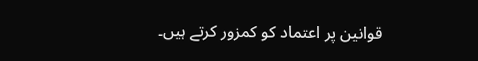قوانین پر اعتماد کو کمزور کرتے ہیں۔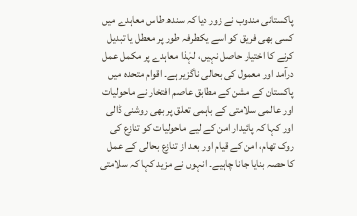پاکستانی مندوب نے زور دیا کہ سندھ طاس معاہدے میں کسی بھی فریق کو اسے یکطرفہ طور پر معطل یا تبدیل کرنے کا اختیار حاصل نہیں، لہٰذا معاہدے پر مکمل عمل درآمد اور معمول کی بحالی ناگزیر ہے۔ اقوام متحدہ میں پاکستان کے مشن کے مطابق عاصم افتخار نے ماحولیات اور عالمی سلامتی کے باہمی تعلق پر بھی روشنی ڈالی اور کہا کہ پائیدار امن کے لیے ماحولیات کو تنازع کی روک تھام، امن کے قیام اور بعد از تنازع بحالی کے عمل کا حصہ بنایا جانا چاہیے۔ انہوں نے مزید کہا کہ سلامتی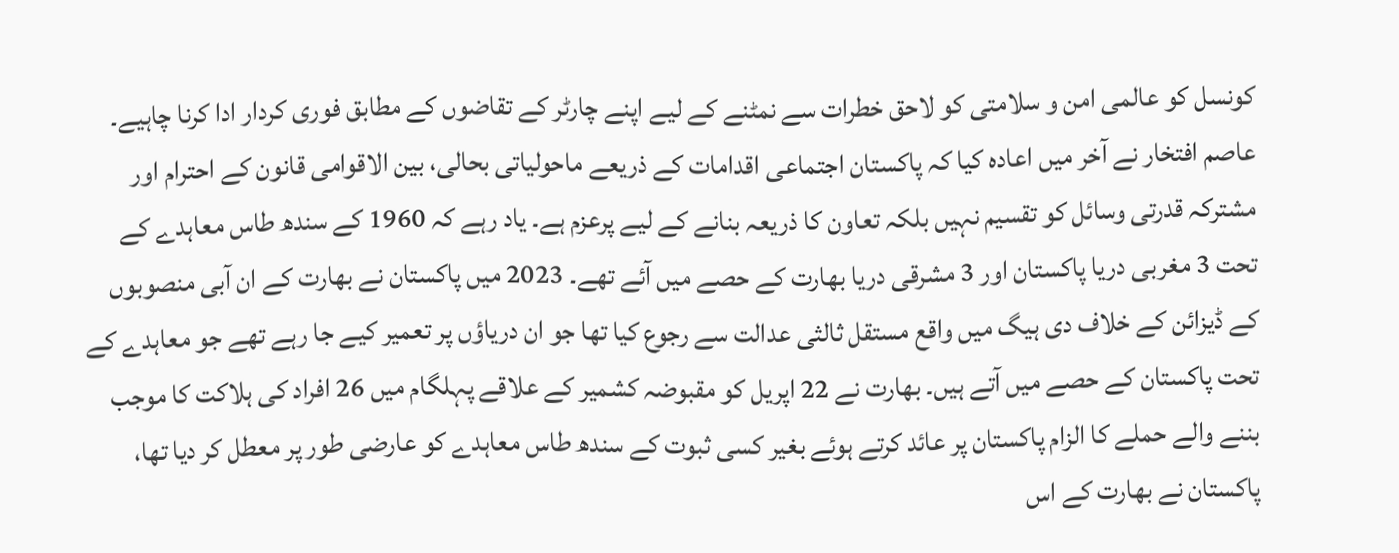کونسل کو عالمی امن و سلامتی کو لاحق خطرات سے نمٹنے کے لیے اپنے چارٹر کے تقاضوں کے مطابق فوری کردار ادا کرنا چاہیے۔ عاصم افتخار نے آخر میں اعادہ کیا کہ پاکستان اجتماعی اقدامات کے ذریعے ماحولیاتی بحالی، بین الاقوامی قانون کے احترام اور مشترکہ قدرتی وسائل کو تقسیم نہیں بلکہ تعاون کا ذریعہ بنانے کے لیے پرعزم ہے۔ یاد رہے کہ 1960 کے سندھ طاس معاہدے کے تحت 3 مغربی دریا پاکستان اور 3 مشرقی دریا بھارت کے حصے میں آئے تھے۔ 2023 میں پاکستان نے بھارت کے ان آبی منصوبوں کے ڈیزائن کے خلاف دی ہیگ میں واقع مستقل ثالثی عدالت سے رجوع کیا تھا جو ان دریاؤں پر تعمیر کیے جا رہے تھے جو معاہدے کے تحت پاکستان کے حصے میں آتے ہیں۔ بھارت نے 22 اپریل کو مقبوضہ کشمیر کے علاقے پہلگام میں 26 افراد کی ہلاکت کا موجب بننے والے حملے کا الزام پاکستان پر عائد کرتے ہوئے بغیر کسی ثبوت کے سندھ طاس معاہدے کو عارضی طور پر معطل کر دیا تھا، پاکستان نے بھارت کے اس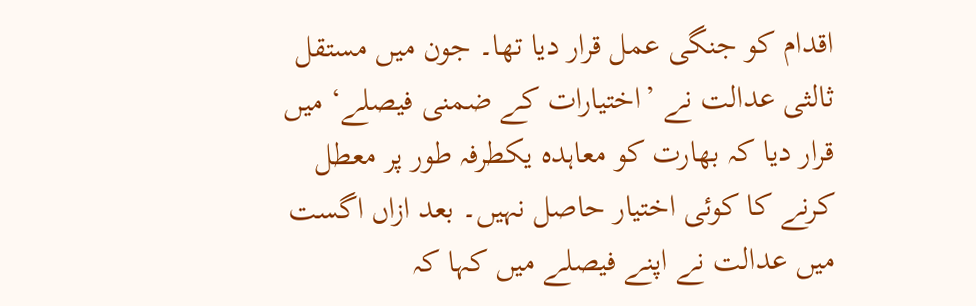اقدام کو جنگی عمل قرار دیا تھا۔ جون میں مستقل ثالثی عدالت نے ’اختیارات کے ضمنی فیصلے‘ میں قرار دیا کہ بھارت کو معاہدہ یکطرفہ طور پر معطل کرنے کا کوئی اختیار حاصل نہیں۔ بعد ازاں اگست میں عدالت نے اپنے فیصلے میں کہا کہ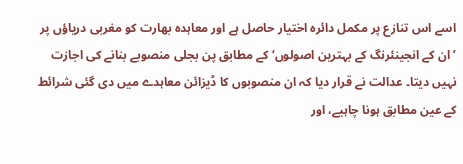اسے اس تنازع پر مکمل دائرہ اختیار حاصل ہے اور معاہدہ بھارت کو مغربی دریاؤں پر ’ان کے انجینئرنگ کے بہترین اصولوں‘ کے مطابق پن بجلی منصوبے بنانے کی اجازت نہیں دیتا۔ عدالت نے قرار دیا کہ ان منصوبوں کا ڈیزائن معاہدے میں دی گئی شرائط کے عین مطابق ہونا چاہیے، اور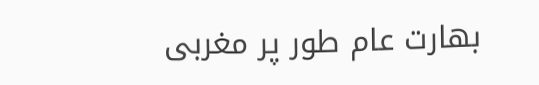بھارت عام طور پر مغربی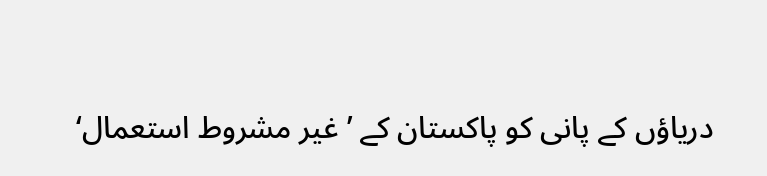دریاؤں کے پانی کو پاکستان کے ’غیر مشروط استعمال‘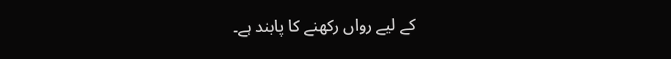کے لیے رواں رکھنے کا پابند ہے۔